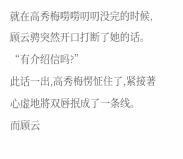就在高秀梅嘮嘮叨叨没完的时候,顾云骋突然开口打断了她的话。
“有介绍信吗?”
此话一出,高秀梅愣怔住了,紧接著心虚地將双唇抿成了一条线。
而顾云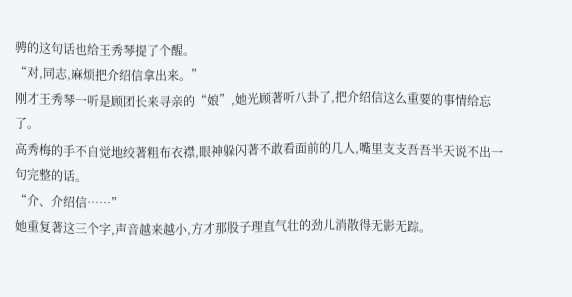骋的这句话也给王秀琴提了个醒。
“对,同志,麻烦把介绍信拿出来。”
刚才王秀琴一听是顾团长来寻亲的“娘”,她光顾著听八卦了,把介绍信这么重要的事情给忘了。
高秀梅的手不自觉地绞著粗布衣襟,眼神躲闪著不敢看面前的几人,嘴里支支吾吾半天说不出一句完整的话。
“介、介绍信……”
她重复著这三个字,声音越来越小,方才那股子理直气壮的劲儿消散得无影无踪。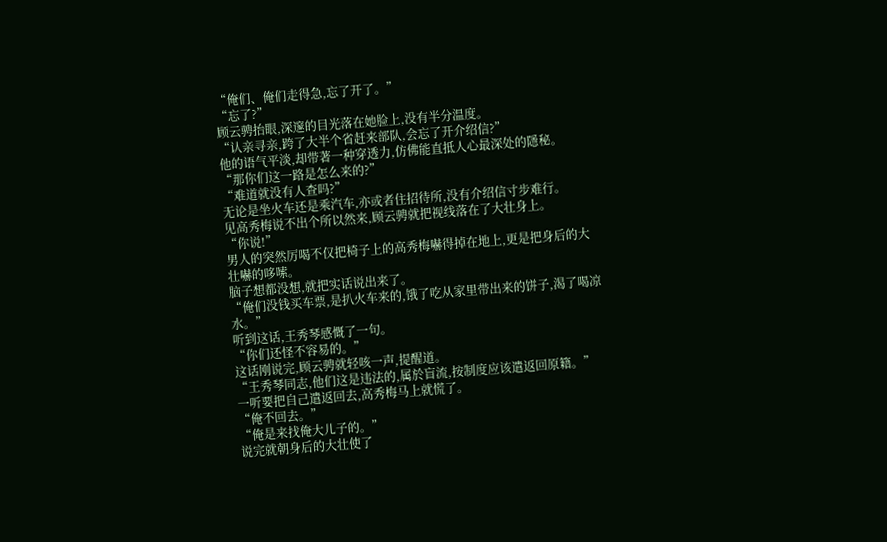“俺们、俺们走得急,忘了开了。”
“忘了?”
顾云骋抬眼,深邃的目光落在她脸上,没有半分温度。
“认亲寻亲,跨了大半个省赶来部队,会忘了开介绍信?”
他的语气平淡,却带著一种穿透力,仿佛能直抵人心最深处的隱秘。
“那你们这一路是怎么来的?”
“难道就没有人查吗?”
无论是坐火车还是乘汽车,亦或者住招待所,没有介绍信寸步难行。
见高秀梅说不出个所以然来,顾云骋就把视线落在了大壮身上。
“你说!”
男人的突然厉喝不仅把椅子上的高秀梅嚇得掉在地上,更是把身后的大壮嚇的哆嗦。
脑子想都没想,就把实话说出来了。
“俺们没钱买车票,是扒火车来的,饿了吃从家里带出来的饼子,渴了喝凉水。”
听到这话,王秀琴感慨了一句。
“你们还怪不容易的。”
这话刚说完,顾云骋就轻咳一声,提醒道。
“王秀琴同志,他们这是违法的,属於盲流,按制度应该遣返回原籍。”
一听要把自己遣返回去,高秀梅马上就慌了。
“俺不回去。”
“俺是来找俺大儿子的。”
说完就朝身后的大壮使了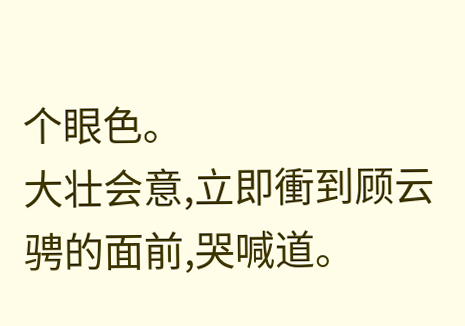个眼色。
大壮会意,立即衝到顾云骋的面前,哭喊道。